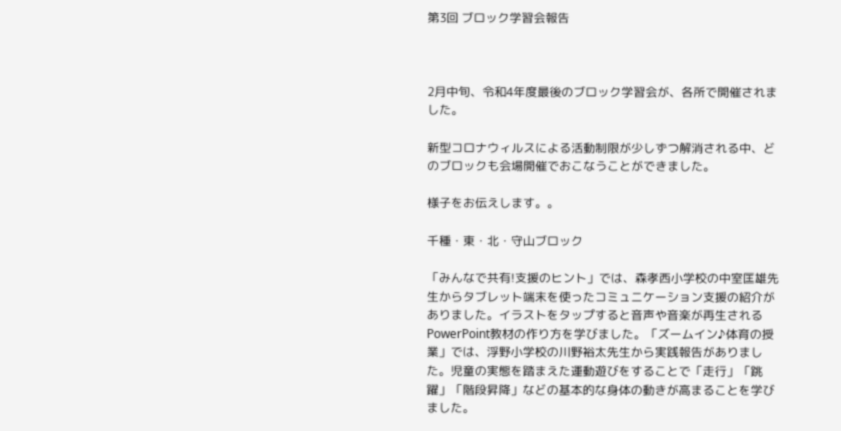第3回 ブロック学習会報告



2月中旬、令和4年度最後のブロック学習会が、各所で開催されました。

新型コロナウィルスによる活動制限が少しずつ解消される中、どのブロックも会場開催でおこなうことができました。

様子をお伝えします。。

千種・東・北・守山ブロック

「みんなで共有!支援のヒント」では、森孝西小学校の中室匡雄先生からタブレット端末を使ったコミュニケーション支援の紹介がありました。イラストをタップすると音声や音楽が再生されるPowerPoint教材の作り方を学びました。「ズームイン♪体育の授業」では、浮野小学校の川野裕太先生から実践報告がありました。児童の実態を踏まえた運動遊びをすることで「走行」「跳躍」「階段昇降」などの基本的な身体の動きが高まることを学びました。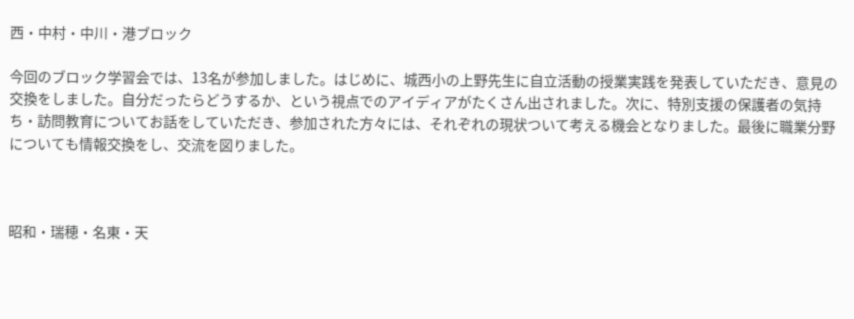西・中村・中川・港ブロック

今回のブロック学習会では、13名が参加しました。はじめに、城西小の上野先生に自立活動の授業実践を発表していただき、意見の交換をしました。自分だったらどうするか、という視点でのアイディアがたくさん出されました。次に、特別支援の保護者の気持ち・訪問教育についてお話をしていただき、参加された方々には、それぞれの現状ついて考える機会となりました。最後に職業分野についても情報交換をし、交流を図りました。



昭和・瑞穂・名東・天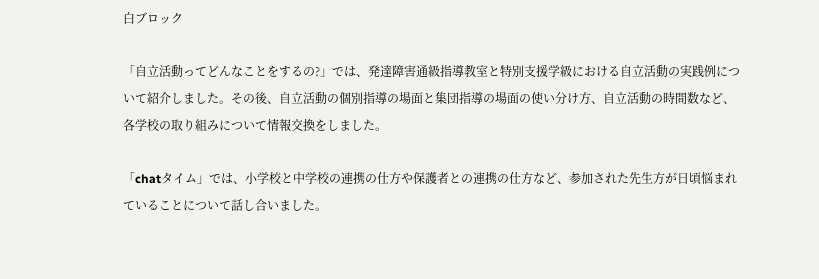白ブロック

「自立活動ってどんなことをするの?」では、発達障害通級指導教室と特別支援学級における自立活動の実践例について紹介しました。その後、自立活動の個別指導の場面と集団指導の場面の使い分け方、自立活動の時間数など、各学校の取り組みについて情報交換をしました。

「chatタイム」では、小学校と中学校の連携の仕方や保護者との連携の仕方など、参加された先生方が日頃悩まれていることについて話し合いました。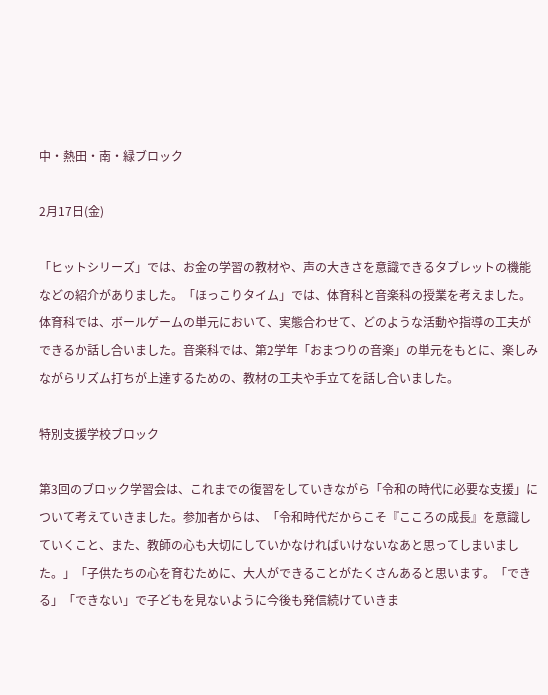中・熱田・南・緑ブロック

2月17日(金)

「ヒットシリーズ」では、お金の学習の教材や、声の大きさを意識できるタブレットの機能などの紹介がありました。「ほっこりタイム」では、体育科と音楽科の授業を考えました。体育科では、ボールゲームの単元において、実態合わせて、どのような活動や指導の工夫ができるか話し合いました。音楽科では、第2学年「おまつりの音楽」の単元をもとに、楽しみながらリズム打ちが上達するための、教材の工夫や手立てを話し合いました。

特別支援学校ブロック

第3回のブロック学習会は、これまでの復習をしていきながら「令和の時代に必要な支援」について考えていきました。参加者からは、「令和時代だからこそ『こころの成長』を意識していくこと、また、教師の心も大切にしていかなければいけないなあと思ってしまいました。」「子供たちの心を育むために、大人ができることがたくさんあると思います。「できる」「できない」で子どもを見ないように今後も発信続けていきま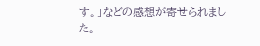す。」などの感想が寄せられました。